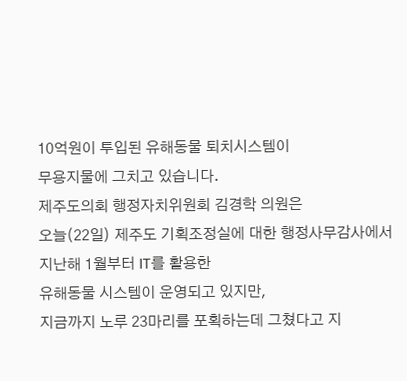10억원이 투입된 유해동물 퇴치시스템이
무용지물에 그치고 있습니다.
제주도의회 행정자치위원회 김경학 의원은
오늘(22일) 제주도 기획조정실에 대한 행정사무감사에서
지난해 1월부터 IT를 활용한
유해동물 시스템이 운영되고 있지만,
지금까지 노루 23마리를 포획하는데 그쳤다고 지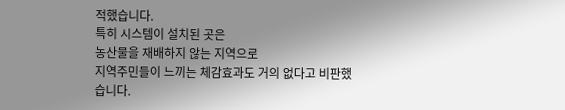적했습니다.
특히 시스템이 설치된 곳은
농산물을 재배하지 않는 지역으로
지역주민들이 느끼는 체감효과도 거의 없다고 비판했습니다.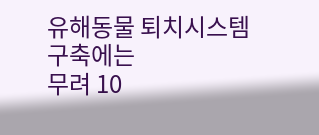유해동물 퇴치시스템 구축에는
무려 10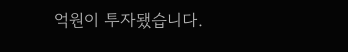억원이 투자됐습니다.